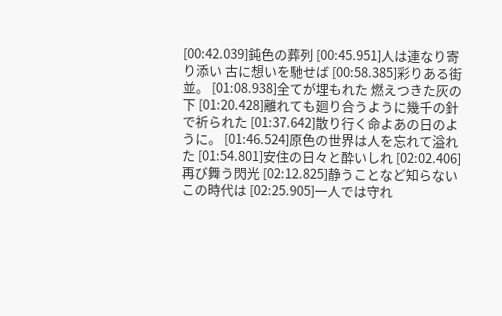[00:42.039]鈍色の葬列 [00:45.951]人は連なり寄り添い 古に想いを馳せば [00:58.385]彩りある街並。 [01:08.938]全てが埋もれた 燃えつきた灰の下 [01:20.428]離れても廻り合うように幾千の針で祈られた [01:37.642]散り行く命よあの日のように。 [01:46.524]原色の世界は人を忘れて溢れた [01:54.801]安住の日々と酔いしれ [02:02.406]再び舞う閃光 [02:12.825]静うことなど知らないこの時代は [02:25.905]一人では守れ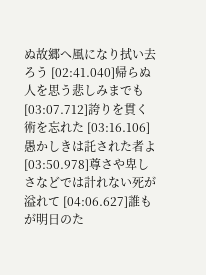ぬ故郷へ風になり拭い去ろう [02:41.040]帰らぬ人を思う悲しみまでも [03:07.712]誇りを貫く術を忘れた [03:16.106]愚かしきは託された者よ [03:50.978]尊さや卑しさなどでは計れない死が溢れて [04:06.627]誰もが明日のた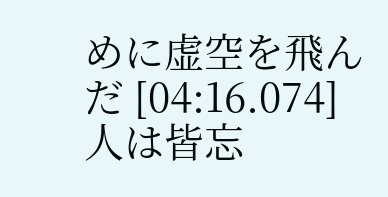めに虚空を飛んだ [04:16.074]人は皆忘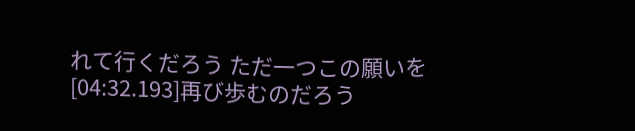れて行くだろう ただ一つこの願いを [04:32.193]再び歩むのだろう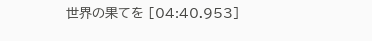世界の果てを [04:40.953]